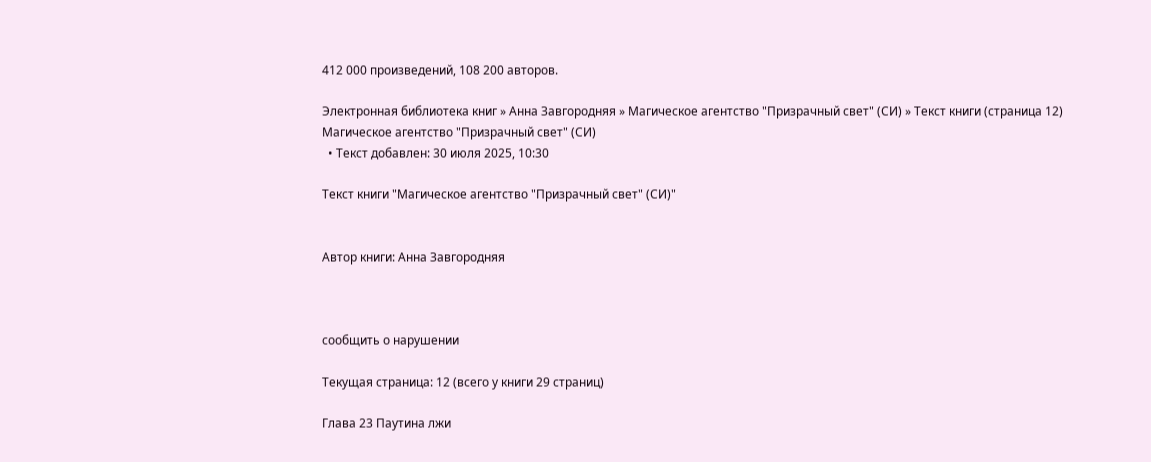412 000 произведений, 108 200 авторов.

Электронная библиотека книг » Анна Завгородняя » Магическое агентство "Призрачный свет" (СИ) » Текст книги (страница 12)
Магическое агентство "Призрачный свет" (СИ)
  • Текст добавлен: 30 июля 2025, 10:30

Текст книги "Магическое агентство "Призрачный свет" (СИ)"


Автор книги: Анна Завгородняя



сообщить о нарушении

Текущая страница: 12 (всего у книги 29 страниц)

Глава 23 Паутина лжи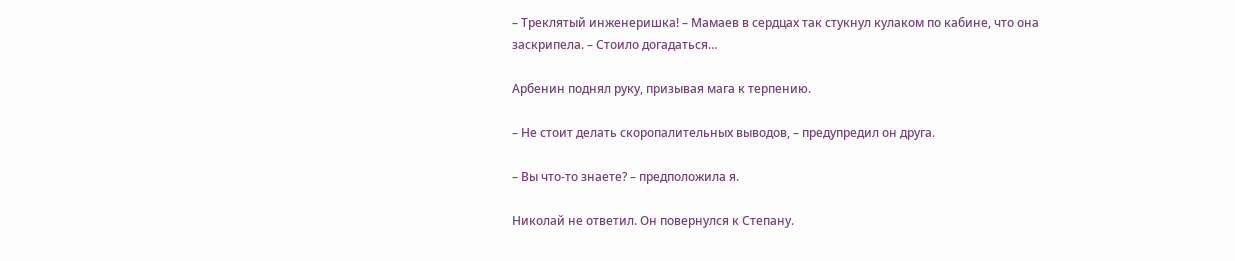– Треклятый инженеришка! – Мамаев в сердцах так стукнул кулаком по кабине, что она заскрипела. – Стоило догадаться…

Арбенин поднял руку, призывая мага к терпению.

– Не стоит делать скоропалительных выводов, – предупредил он друга.

– Вы что-то знаете? – предположила я.

Николай не ответил. Он повернулся к Степану.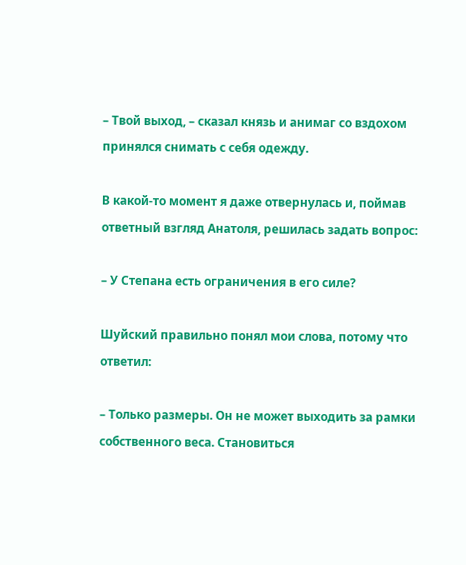– Твой выход, – сказал князь и анимаг со вздохом принялся снимать с себя одежду.

В какой-то момент я даже отвернулась и, поймав ответный взгляд Анатоля, решилась задать вопрос:

– У Степана есть ограничения в его силе?

Шуйский правильно понял мои слова, потому что ответил:

– Только размеры. Он не может выходить за рамки собственного веса. Становиться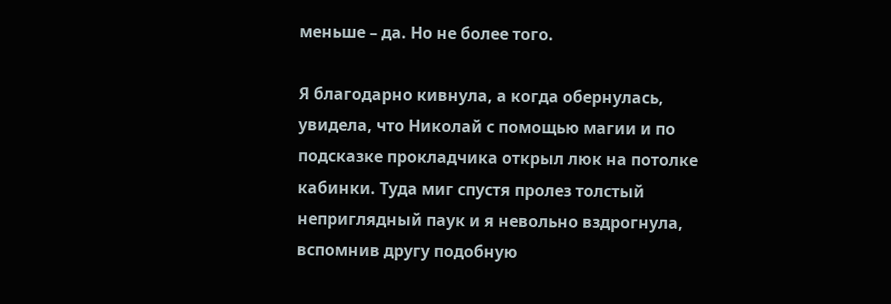меньше – да. Но не более того.

Я благодарно кивнула, а когда обернулась, увидела, что Николай с помощью магии и по подсказке прокладчика открыл люк на потолке кабинки. Туда миг спустя пролез толстый неприглядный паук и я невольно вздрогнула, вспомнив другу подобную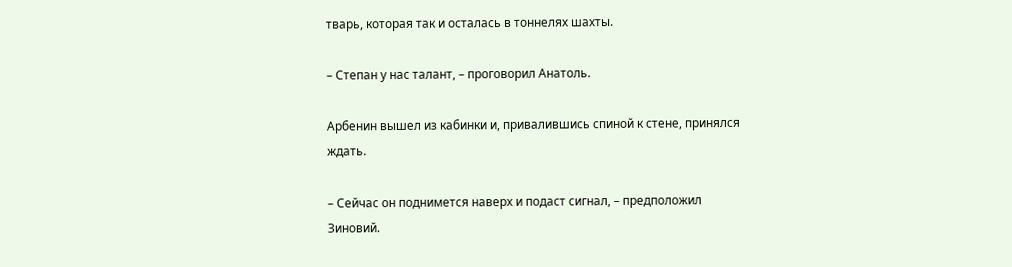тварь, которая так и осталась в тоннелях шахты.

– Степан у нас талант, – проговорил Анатоль.

Арбенин вышел из кабинки и, привалившись спиной к стене, принялся ждать.

– Сейчас он поднимется наверх и подаст сигнал, – предположил Зиновий.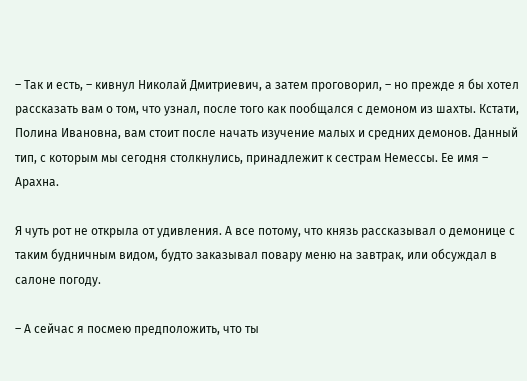– Так и есть, – кивнул Николай Дмитриевич, а затем проговорил, – но прежде я бы хотел рассказать вам о том, что узнал, после того как пообщался с демоном из шахты. Кстати, Полина Ивановна, вам стоит после начать изучение малых и средних демонов. Данный тип, с которым мы сегодня столкнулись, принадлежит к сестрам Немессы. Ее имя – Арахна.

Я чуть рот не открыла от удивления. А все потому, что князь рассказывал о демонице с таким будничным видом, будто заказывал повару меню на завтрак, или обсуждал в салоне погоду.

– А сейчас я посмею предположить, что ты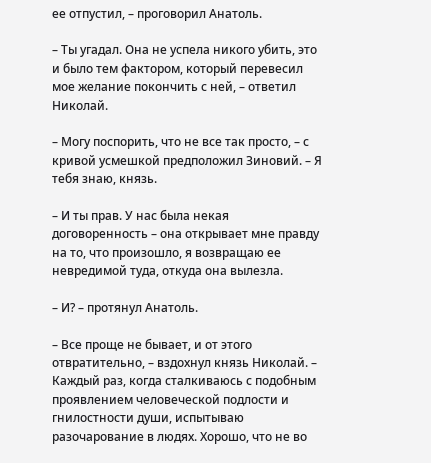ее отпустил, – проговорил Анатоль.

– Ты угадал. Она не успела никого убить, это и было тем фактором, который перевесил мое желание покончить с ней, – ответил Николай.

– Могу поспорить, что не все так просто, – с кривой усмешкой предположил Зиновий. – Я тебя знаю, князь.

– И ты прав. У нас была некая договоренность – она открывает мне правду на то, что произошло, я возвращаю ее невредимой туда, откуда она вылезла.

– И? – протянул Анатоль.

– Все проще не бывает, и от этого отвратительно, – вздохнул князь Николай. – Каждый раз, когда сталкиваюсь с подобным проявлением человеческой подлости и гнилостности души, испытываю разочарование в людях. Хорошо, что не во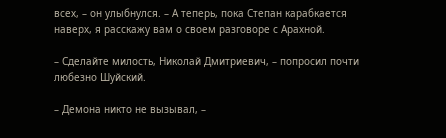всех, – он улыбнулся. – А теперь, пока Степан карабкается наверх, я расскажу вам о своем разговоре с Арахной.

– Сделайте милость, Николай Дмитриевич, – попросил почти любезно Шуйский.

– Демона никто не вызывал, –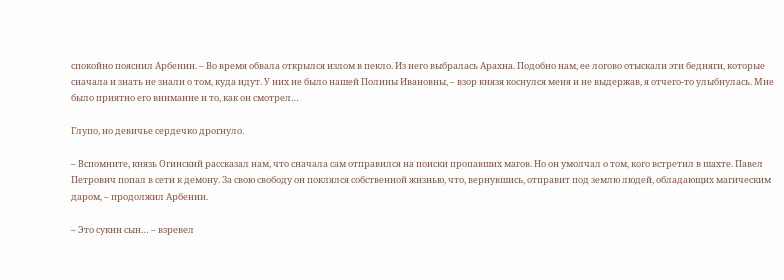спокойно пояснил Арбенин. – Во время обвала открылся излом в пекло. Из него выбралась Арахна. Подобно нам, ее логово отыскали эти бедняги, которые сначала и знать не знали о том, куда идут. У них не было нашей Полины Ивановны, – взор князя коснулся меня и не выдержав, я отчего-то улыбнулась. Мне было приятно его внимание и то, как он смотрел…

Глупо, но девичье сердечко дрогнуло.

– Вспомните, князь Огинский рассказал нам, что сначала сам отправился на поиски пропавших магов. Но он умолчал о том, кого встретил в шахте. Павел Петрович попал в сети к демону. За свою свободу он поклялся собственной жизнью, что, вернувшись, отправит под землю людей, обладающих магическим даром, – продолжил Арбенин.

– Это сукин сын… – взревел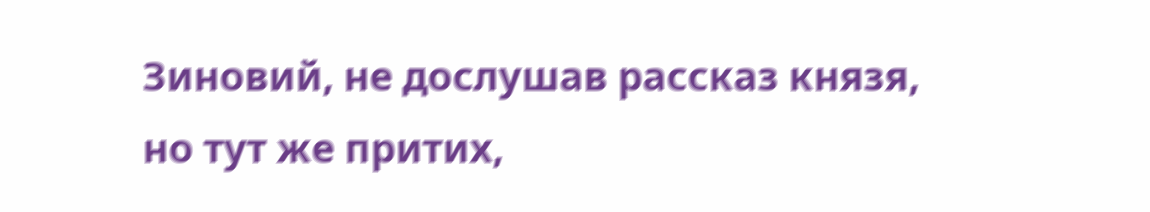Зиновий, не дослушав рассказ князя, но тут же притих,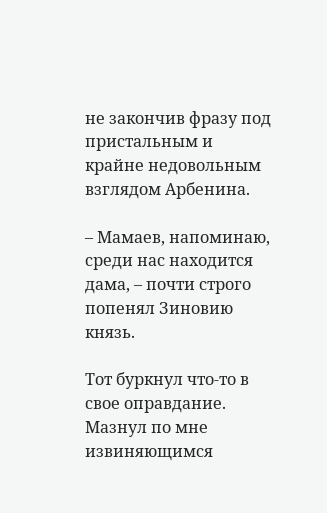не закончив фразу под пристальным и крайне недовольным взглядом Арбенина.

– Мамаев, напоминаю, среди нас находится дама, – почти строго попенял Зиновию князь.

Тот буркнул что-то в свое оправдание. Мазнул по мне извиняющимся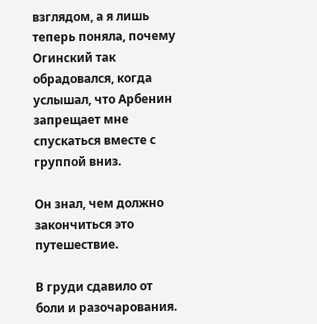взглядом, а я лишь теперь поняла, почему Огинский так обрадовался, когда услышал, что Арбенин запрещает мне спускаться вместе с группой вниз.

Он знал, чем должно закончиться это путешествие.

В груди сдавило от боли и разочарования.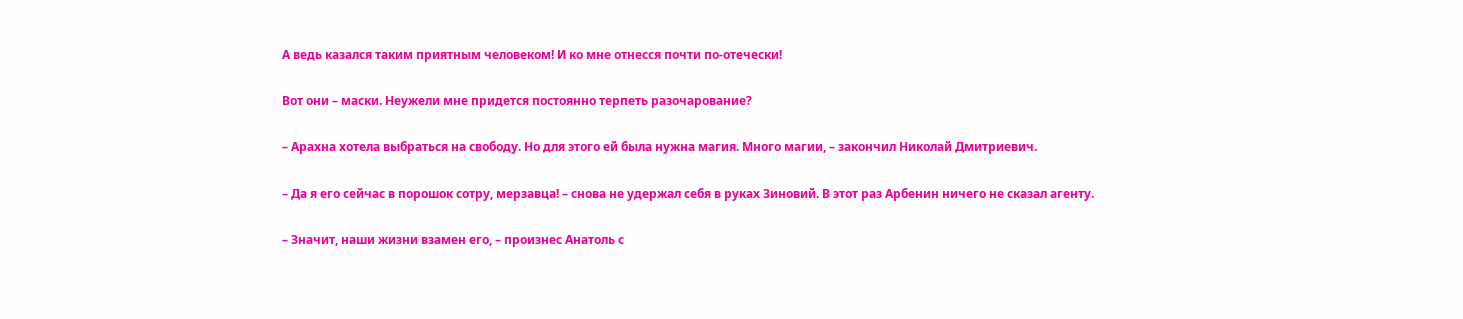А ведь казался таким приятным человеком! И ко мне отнесся почти по-отечески!

Вот они – маски. Неужели мне придется постоянно терпеть разочарование?

– Арахна хотела выбраться на свободу. Но для этого ей была нужна магия. Много магии, – закончил Николай Дмитриевич.

– Да я его сейчас в порошок сотру, мерзавца! – снова не удержал себя в руках Зиновий. В этот раз Арбенин ничего не сказал агенту.

– Значит, наши жизни взамен его, – произнес Анатоль с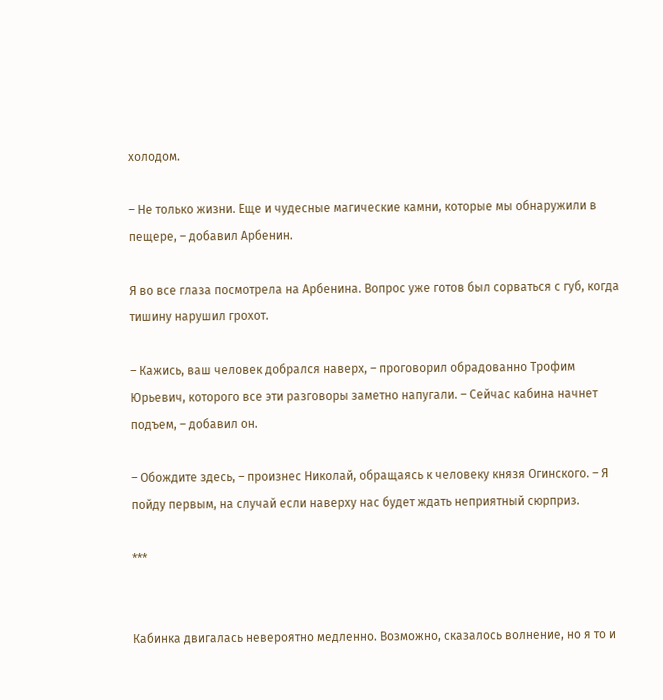холодом.

– Не только жизни. Еще и чудесные магические камни, которые мы обнаружили в пещере, – добавил Арбенин.

Я во все глаза посмотрела на Арбенина. Вопрос уже готов был сорваться с губ, когда тишину нарушил грохот.

– Кажись, ваш человек добрался наверх, – проговорил обрадованно Трофим Юрьевич, которого все эти разговоры заметно напугали. – Сейчас кабина начнет подъем, – добавил он.

– Обождите здесь, – произнес Николай, обращаясь к человеку князя Огинского. – Я пойду первым, на случай если наверху нас будет ждать неприятный сюрприз.

***


Кабинка двигалась невероятно медленно. Возможно, сказалось волнение, но я то и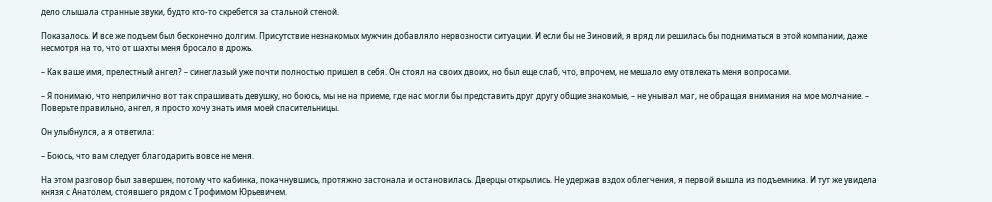дело слышала странные звуки, будто кто-то скребется за стальной стеной.

Показалось. И все же подъем был бесконечно долгим. Присутствие незнакомых мужчин добавляло нервозности ситуации. И если бы не Зиновий, я вряд ли решилась бы подниматься в этой компании, даже несмотря на то, что от шахты меня бросало в дрожь.

– Как ваше имя, прелестный ангел? – синеглазый уже почти полностью пришел в себя. Он стоял на своих двоих, но был еще слаб, что, впрочем, не мешало ему отвлекать меня вопросами.

– Я понимаю, что неприлично вот так спрашивать девушку, но боюсь, мы не на приеме, где нас могли бы представить друг другу общие знакомые, – не унывал маг, не обращая внимания на мое молчание. – Поверьте правильно, ангел, я просто хочу знать имя моей спасительницы.

Он улыбнулся, а я ответила:

– Боюсь, что вам следует благодарить вовсе не меня.

На этом разговор был завершен, потому что кабинка, покачнувшись, протяжно застонала и остановилась. Дверцы открылись. Не удержав вздох облегчения, я первой вышла из подъемника. И тут же увидела князя с Анатолем, стоявшего рядом с Трофимом Юрьевичем.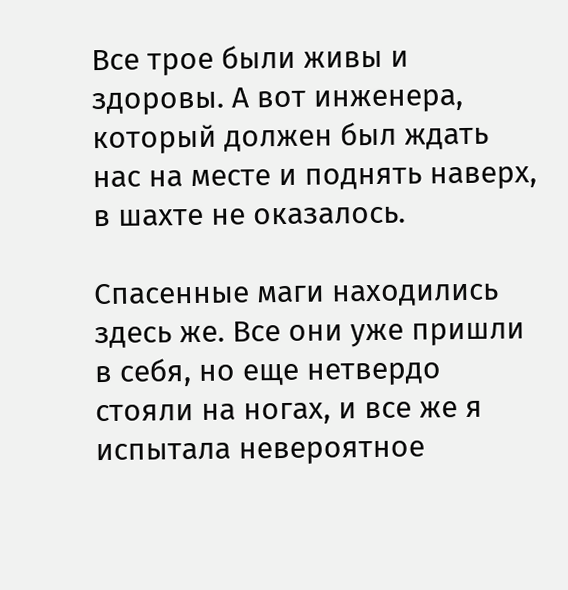Все трое были живы и здоровы. А вот инженера, который должен был ждать нас на месте и поднять наверх, в шахте не оказалось.

Спасенные маги находились здесь же. Все они уже пришли в себя, но еще нетвердо стояли на ногах, и все же я испытала невероятное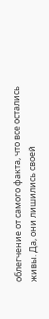облегчение от самого факта, что все остались живы. Да, они лишились своей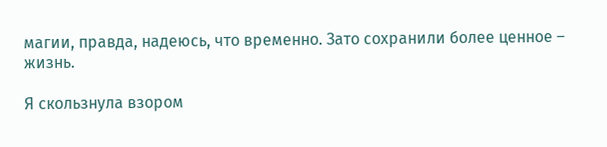магии, правда, надеюсь, что временно. Зато сохранили более ценное – жизнь.

Я скользнула взором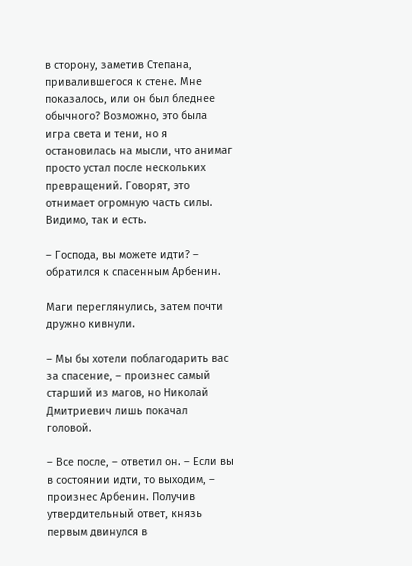в сторону, заметив Степана, привалившегося к стене. Мне показалось, или он был бледнее обычного? Возможно, это была игра света и тени, но я остановилась на мысли, что анимаг просто устал после нескольких превращений. Говорят, это отнимает огромную часть силы. Видимо, так и есть.

– Господа, вы можете идти? – обратился к спасенным Арбенин.

Маги переглянулись, затем почти дружно кивнули.

– Мы бы хотели поблагодарить вас за спасение, – произнес самый старший из магов, но Николай Дмитриевич лишь покачал головой.

– Все после, – ответил он. – Если вы в состоянии идти, то выходим, – произнес Арбенин. Получив утвердительный ответ, князь первым двинулся в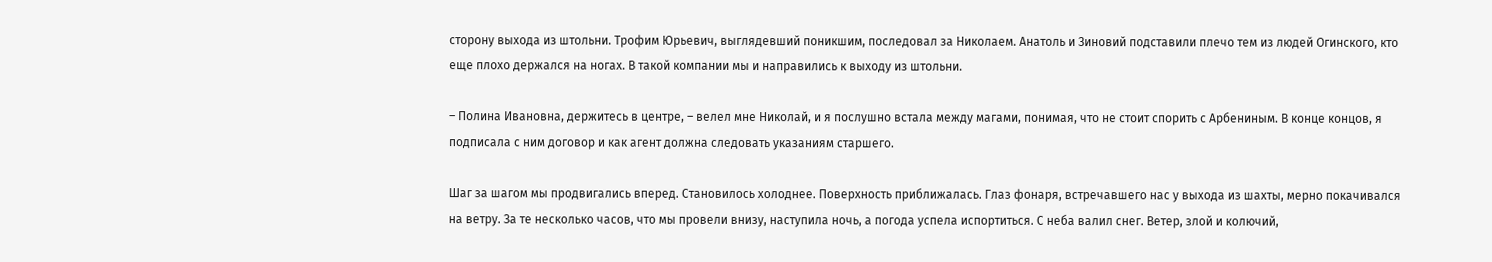сторону выхода из штольни. Трофим Юрьевич, выглядевший поникшим, последовал за Николаем. Анатоль и Зиновий подставили плечо тем из людей Огинского, кто еще плохо держался на ногах. В такой компании мы и направились к выходу из штольни.

– Полина Ивановна, держитесь в центре, – велел мне Николай, и я послушно встала между магами, понимая, что не стоит спорить с Арбениным. В конце концов, я подписала с ним договор и как агент должна следовать указаниям старшего.

Шаг за шагом мы продвигались вперед. Становилось холоднее. Поверхность приближалась. Глаз фонаря, встречавшего нас у выхода из шахты, мерно покачивался на ветру. За те несколько часов, что мы провели внизу, наступила ночь, а погода успела испортиться. С неба валил снег. Ветер, злой и колючий,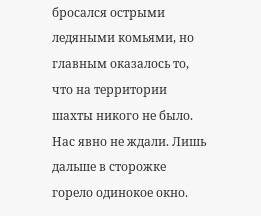бросался острыми ледяными комьями, но главным оказалось то, что на территории шахты никого не было. Нас явно не ждали. Лишь дальше в сторожке горело одинокое окно.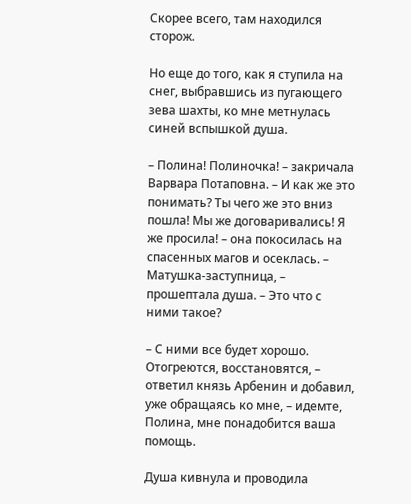Скорее всего, там находился сторож.

Но еще до того, как я ступила на снег, выбравшись из пугающего зева шахты, ко мне метнулась синей вспышкой душа.

– Полина! Полиночка! – закричала Варвара Потаповна. – И как же это понимать? Ты чего же это вниз пошла! Мы же договаривались! Я же просила! – она покосилась на спасенных магов и осеклась. – Матушка-заступница, – прошептала душа. – Это что с ними такое?

– С ними все будет хорошо. Отогреются, восстановятся, – ответил князь Арбенин и добавил, уже обращаясь ко мне, – идемте, Полина, мне понадобится ваша помощь.

Душа кивнула и проводила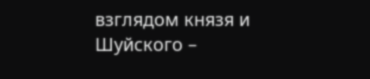взглядом князя и Шуйского –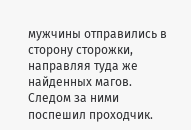мужчины отправились в сторону сторожки, направляя туда же найденных магов. Следом за ними поспешил проходчик.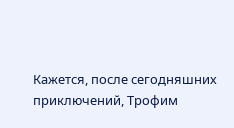Кажется, после сегодняшних приключений, Трофим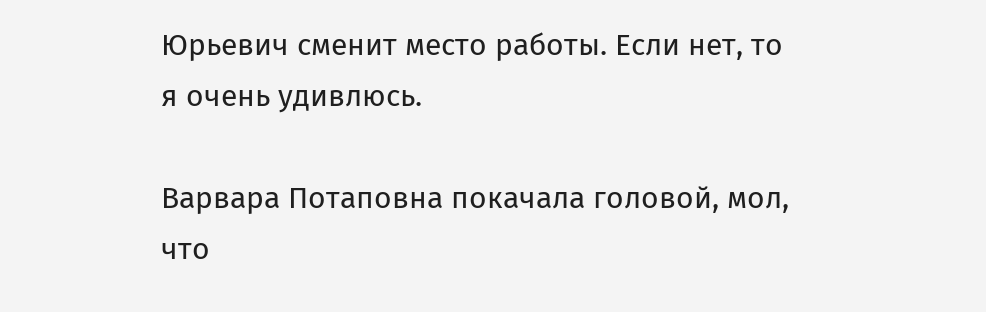Юрьевич сменит место работы. Если нет, то я очень удивлюсь.

Варвара Потаповна покачала головой, мол, что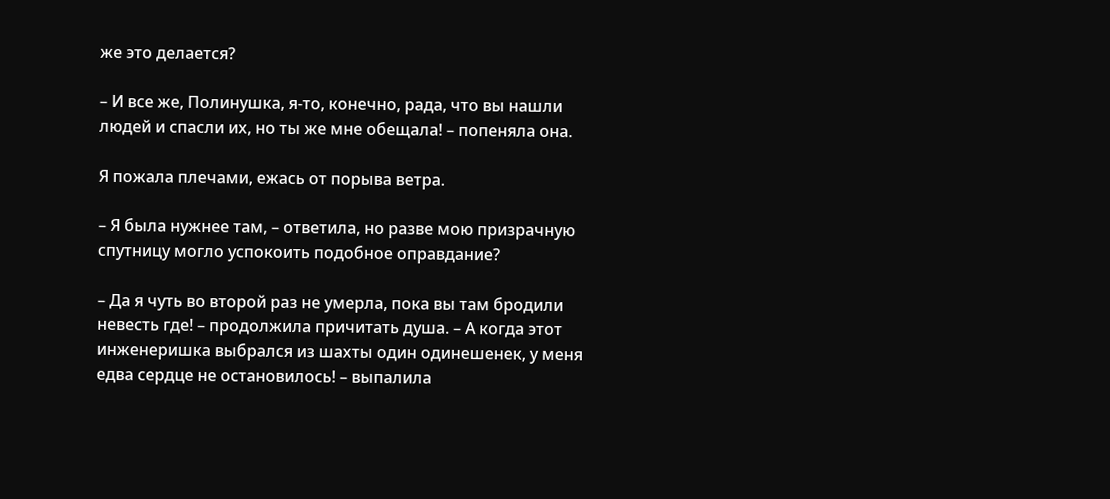же это делается?

– И все же, Полинушка, я-то, конечно, рада, что вы нашли людей и спасли их, но ты же мне обещала! – попеняла она.

Я пожала плечами, ежась от порыва ветра.

– Я была нужнее там, – ответила, но разве мою призрачную спутницу могло успокоить подобное оправдание?

– Да я чуть во второй раз не умерла, пока вы там бродили невесть где! – продолжила причитать душа. – А когда этот инженеришка выбрался из шахты один одинешенек, у меня едва сердце не остановилось! – выпалила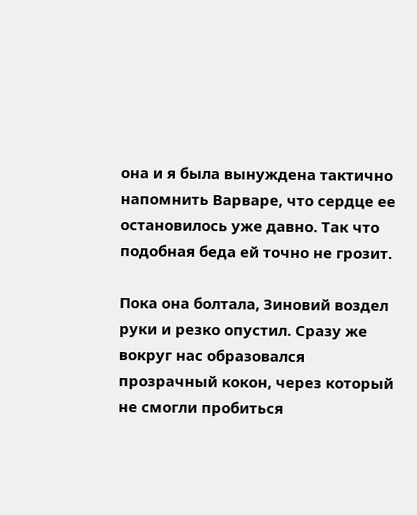она и я была вынуждена тактично напомнить Варваре, что сердце ее остановилось уже давно. Так что подобная беда ей точно не грозит.

Пока она болтала, Зиновий воздел руки и резко опустил. Сразу же вокруг нас образовался прозрачный кокон, через который не смогли пробиться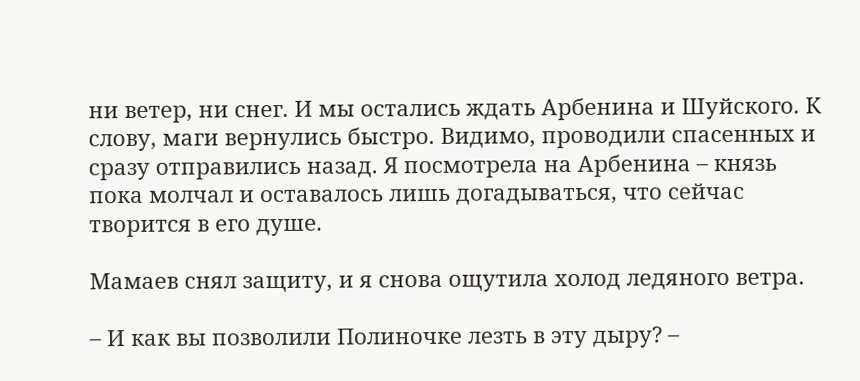ни ветер, ни снег. И мы остались ждать Арбенина и Шуйского. К слову, маги вернулись быстро. Видимо, проводили спасенных и сразу отправились назад. Я посмотрела на Арбенина – князь пока молчал и оставалось лишь догадываться, что сейчас творится в его душе.

Мамаев снял защиту, и я снова ощутила холод ледяного ветра.

– И как вы позволили Полиночке лезть в эту дыру? –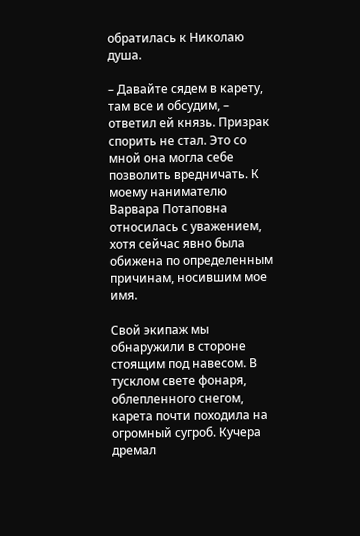обратилась к Николаю душа.

– Давайте сядем в карету, там все и обсудим, – ответил ей князь. Призрак спорить не стал. Это со мной она могла себе позволить вредничать. К моему нанимателю Варвара Потаповна относилась с уважением, хотя сейчас явно была обижена по определенным причинам, носившим мое имя.

Свой экипаж мы обнаружили в стороне стоящим под навесом. В тусклом свете фонаря, облепленного снегом, карета почти походила на огромный сугроб. Кучера дремал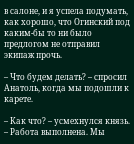в салоне, и я успела подумать, как хорошо, что Огинский под каким-бы то ни было предлогом не отправил экипаж прочь.

– Что будем делать? – спросил Анатоль, когда мы подошли к карете.

– Как что? – усмехнулся князь. – Работа выполнена. Мы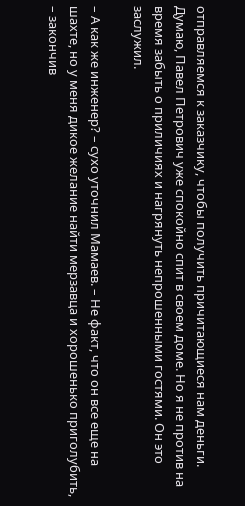отправляемся к заказчику, чтобы получить причитающиеся нам деньги. Думаю, Павел Петрович уже спокойно спит в своем доме. Но я не против на время забыть о приличиях и нагрянуть непрошенными гостями. Он это заслужил.

– А как же инженер? – сухо уточнил Мамаев. – Не факт, что он все еще на шахте, но у меня дикое желание найти мерзавца и хорошенько приголубить, – закончив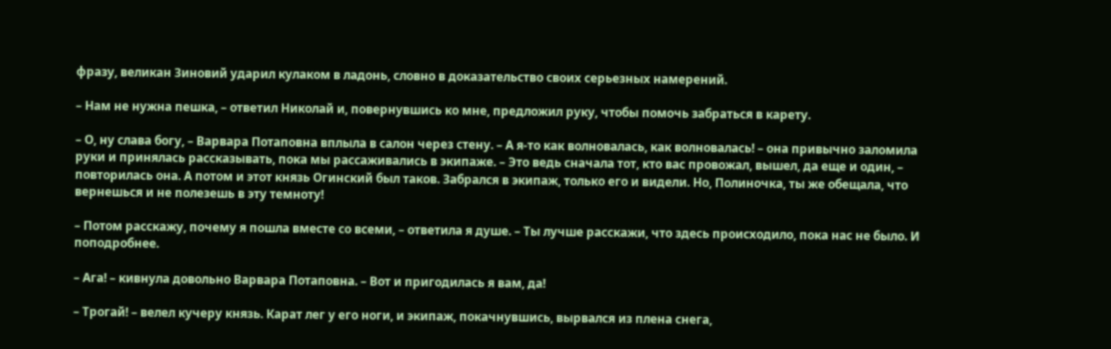фразу, великан Зиновий ударил кулаком в ладонь, словно в доказательство своих серьезных намерений.

– Нам не нужна пешка, – ответил Николай и, повернувшись ко мне, предложил руку, чтобы помочь забраться в карету.

– О, ну слава богу, – Варвара Потаповна вплыла в салон через стену. – А я-то как волновалась, как волновалась! – она привычно заломила руки и принялась рассказывать, пока мы рассаживались в экипаже. – Это ведь сначала тот, кто вас провожал, вышел, да еще и один, – повторилась она. А потом и этот князь Огинский был таков. Забрался в экипаж, только его и видели. Но, Полиночка, ты же обещала, что вернешься и не полезешь в эту темноту!

– Потом расскажу, почему я пошла вместе со всеми, – ответила я душе. – Ты лучше расскажи, что здесь происходило, пока нас не было. И поподробнее.

– Ага! – кивнула довольно Варвара Потаповна. – Вот и пригодилась я вам, да!

– Трогай! – велел кучеру князь. Карат лег у его ноги, и экипаж, покачнувшись, вырвался из плена снега,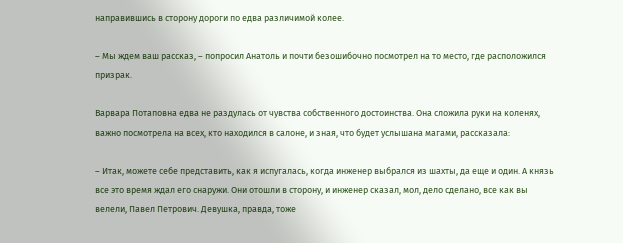направившись в сторону дороги по едва различимой колее.

– Мы ждем ваш рассказ, – попросил Анатоль и почти безошибочно посмотрел на то место, где расположился призрак.

Варвара Потаповна едва не раздулась от чувства собственного достоинства. Она сложила руки на коленях, важно посмотрела на всех, кто находился в салоне, и зная, что будет услышана магами, рассказала:

– Итак, можете себе представить, как я испугалась, когда инженер выбрался из шахты, да еще и один. А князь все это время ждал его снаружи. Они отошли в сторону, и инженер сказал, мол, дело сделано, все как вы велели, Павел Петрович. Девушка, правда, тоже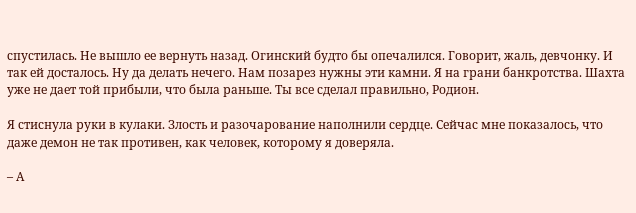спустилась. Не вышло ее вернуть назад. Огинский будто бы опечалился. Говорит, жаль, девчонку. И так ей досталось. Ну да делать нечего. Нам позарез нужны эти камни. Я на грани банкротства. Шахта уже не дает той прибыли, что была раньше. Ты все сделал правильно, Родион.

Я стиснула руки в кулаки. Злость и разочарование наполнили сердце. Сейчас мне показалось, что даже демон не так противен, как человек, которому я доверяла.

– А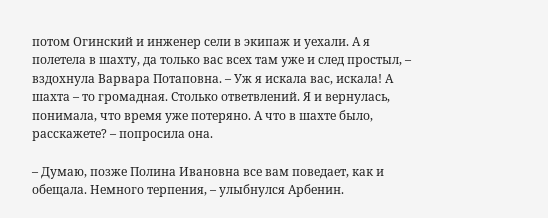потом Огинский и инженер сели в экипаж и уехали. А я полетела в шахту, да только вас всех там уже и след простыл, – вздохнула Варвара Потаповна. – Уж я искала вас, искала! А шахта – то громадная. Столько ответвлений. Я и вернулась, понимала, что время уже потеряно. А что в шахте было, расскажете? – попросила она.

– Думаю, позже Полина Ивановна все вам поведает, как и обещала. Немного терпения, – улыбнулся Арбенин.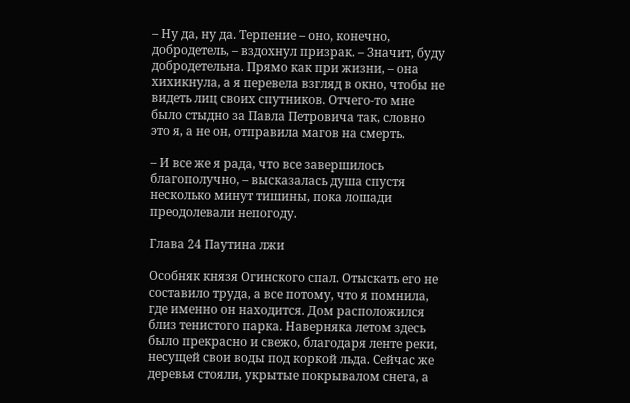– Ну да, ну да. Терпение – оно, конечно, добродетель, – вздохнул призрак. – Значит, буду добродетельна. Прямо как при жизни, – она хихикнула, а я перевела взгляд в окно, чтобы не видеть лиц своих спутников. Отчего-то мне было стыдно за Павла Петровича так, словно это я, а не он, отправила магов на смерть.

– И все же я рада, что все завершилось благополучно, – высказалась душа спустя несколько минут тишины, пока лошади преодолевали непогоду.

Глава 24 Паутина лжи

Особняк князя Огинского спал. Отыскать его не составило труда, а все потому, что я помнила, где именно он находится. Дом расположился близ тенистого парка. Наверняка летом здесь было прекрасно и свежо, благодаря ленте реки, несущей свои воды под коркой льда. Сейчас же деревья стояли, укрытые покрывалом снега, а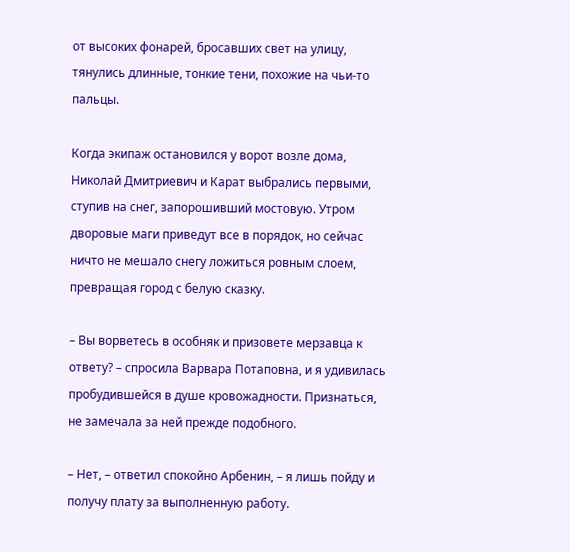от высоких фонарей, бросавших свет на улицу, тянулись длинные, тонкие тени, похожие на чьи-то пальцы.

Когда экипаж остановился у ворот возле дома, Николай Дмитриевич и Карат выбрались первыми, ступив на снег, запорошивший мостовую. Утром дворовые маги приведут все в порядок, но сейчас ничто не мешало снегу ложиться ровным слоем, превращая город с белую сказку.

– Вы ворветесь в особняк и призовете мерзавца к ответу? – спросила Варвара Потаповна, и я удивилась пробудившейся в душе кровожадности. Признаться, не замечала за ней прежде подобного.

– Нет, – ответил спокойно Арбенин, – я лишь пойду и получу плату за выполненную работу.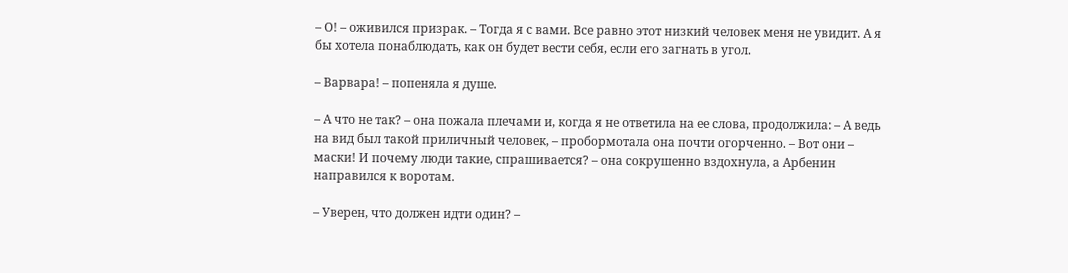– О! – оживился призрак. – Тогда я с вами. Все равно этот низкий человек меня не увидит. А я бы хотела понаблюдать, как он будет вести себя, если его загнать в угол.

– Варвара! – попеняла я душе.

– А что не так? – она пожала плечами и, когда я не ответила на ее слова, продолжила: – А ведь на вид был такой приличный человек, – пробормотала она почти огорченно. – Вот они – маски! И почему люди такие, спрашивается? – она сокрушенно вздохнула, а Арбенин направился к воротам.

– Уверен, что должен идти один? –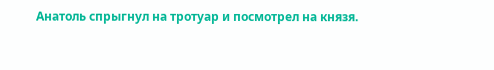Анатоль спрыгнул на тротуар и посмотрел на князя.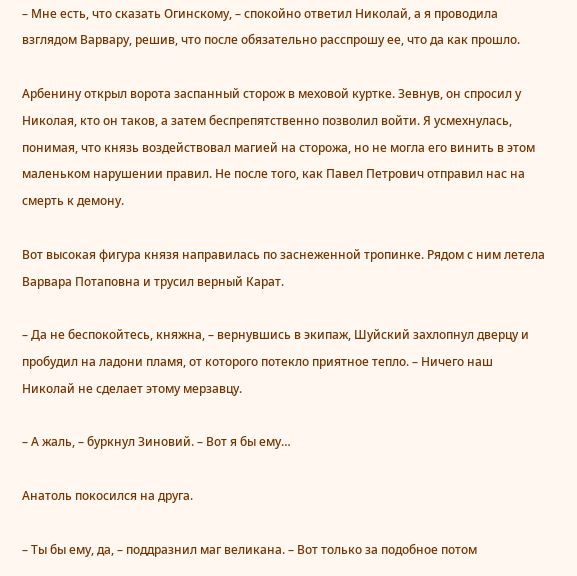– Мне есть, что сказать Огинскому, – спокойно ответил Николай, а я проводила взглядом Варвару, решив, что после обязательно расспрошу ее, что да как прошло.

Арбенину открыл ворота заспанный сторож в меховой куртке. Зевнув, он спросил у Николая, кто он таков, а затем беспрепятственно позволил войти. Я усмехнулась, понимая, что князь воздействовал магией на сторожа, но не могла его винить в этом маленьком нарушении правил. Не после того, как Павел Петрович отправил нас на смерть к демону.

Вот высокая фигура князя направилась по заснеженной тропинке. Рядом с ним летела Варвара Потаповна и трусил верный Карат.

– Да не беспокойтесь, княжна, – вернувшись в экипаж, Шуйский захлопнул дверцу и пробудил на ладони пламя, от которого потекло приятное тепло. – Ничего наш Николай не сделает этому мерзавцу.

– А жаль, – буркнул Зиновий. – Вот я бы ему…

Анатоль покосился на друга.

– Ты бы ему, да, – поддразнил маг великана. – Вот только за подобное потом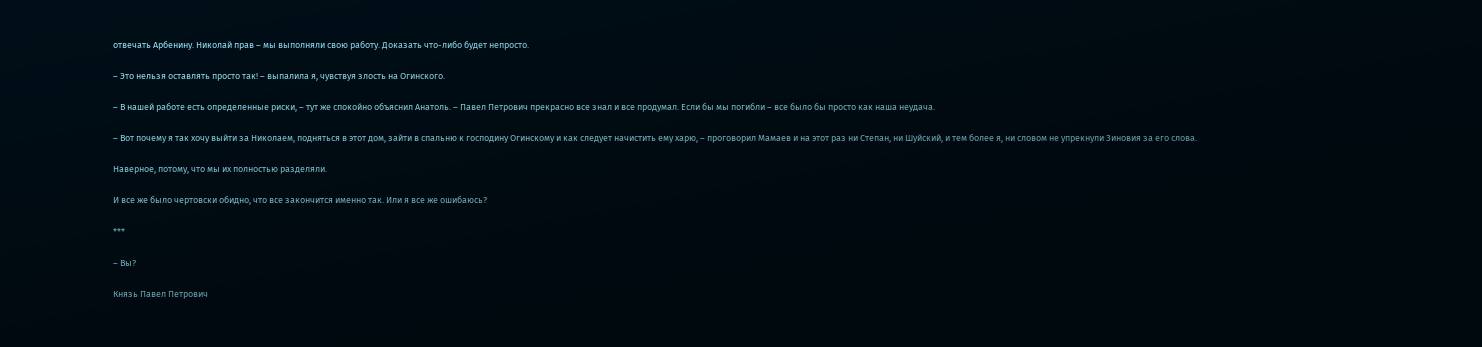отвечать Арбенину. Николай прав – мы выполняли свою работу. Доказать что-либо будет непросто.

– Это нельзя оставлять просто так! – выпалила я, чувствуя злость на Огинского.

– В нашей работе есть определенные риски, – тут же спокойно объяснил Анатоль. – Павел Петрович прекрасно все знал и все продумал. Если бы мы погибли – все было бы просто как наша неудача.

– Вот почему я так хочу выйти за Николаем, подняться в этот дом, зайти в спальню к господину Огинскому и как следует начистить ему харю, – проговорил Мамаев и на этот раз ни Степан, ни Шуйский, и тем более я, ни словом не упрекнули Зиновия за его слова.

Наверное, потому, что мы их полностью разделяли.

И все же было чертовски обидно, что все закончится именно так. Или я все же ошибаюсь?

***

– Вы?

Князь Павел Петрович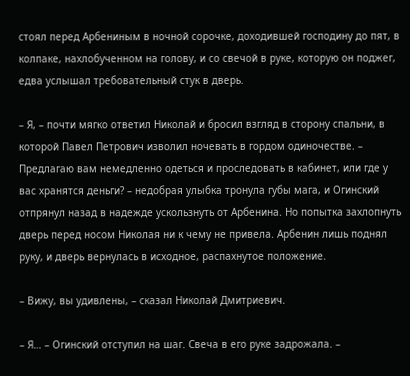стоял перед Арбениным в ночной сорочке, доходившей господину до пят, в колпаке, нахлобученном на голову, и со свечой в руке, которую он поджег, едва услышал требовательный стук в дверь.

– Я, – почти мягко ответил Николай и бросил взгляд в сторону спальни, в которой Павел Петрович изволил ночевать в гордом одиночестве. – Предлагаю вам немедленно одеться и проследовать в кабинет, или где у вас хранятся деньги? – недобрая улыбка тронула губы мага, и Огинский отпрянул назад в надежде ускользнуть от Арбенина. Но попытка захлопнуть дверь перед носом Николая ни к чему не привела. Арбенин лишь поднял руку, и дверь вернулась в исходное, распахнутое положение.

– Вижу, вы удивлены, – сказал Николай Дмитриевич.

– Я… – Огинский отступил на шаг. Свеча в его руке задрожала. –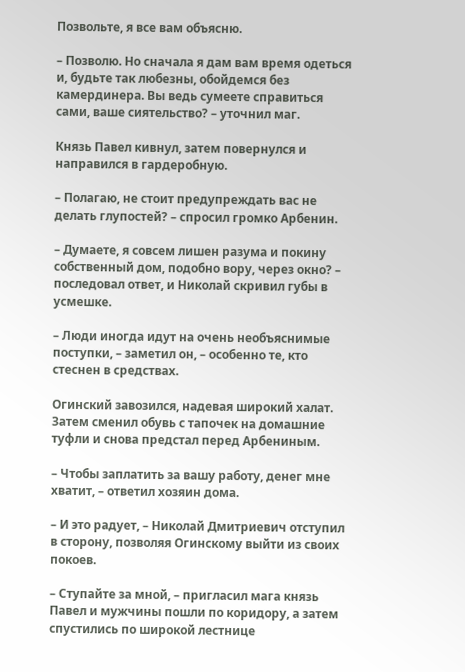Позвольте, я все вам объясню.

– Позволю. Но сначала я дам вам время одеться и, будьте так любезны, обойдемся без камердинера. Вы ведь сумеете справиться сами, ваше сиятельство? – уточнил маг.

Князь Павел кивнул, затем повернулся и направился в гардеробную.

– Полагаю, не стоит предупреждать вас не делать глупостей? – спросил громко Арбенин.

– Думаете, я совсем лишен разума и покину собственный дом, подобно вору, через окно? – последовал ответ, и Николай скривил губы в усмешке.

– Люди иногда идут на очень необъяснимые поступки, – заметил он, – особенно те, кто стеснен в средствах.

Огинский завозился, надевая широкий халат. Затем сменил обувь с тапочек на домашние туфли и снова предстал перед Арбениным.

– Чтобы заплатить за вашу работу, денег мне хватит, – ответил хозяин дома.

– И это радует, – Николай Дмитриевич отступил в сторону, позволяя Огинскому выйти из своих покоев.

– Ступайте за мной, – пригласил мага князь Павел и мужчины пошли по коридору, а затем спустились по широкой лестнице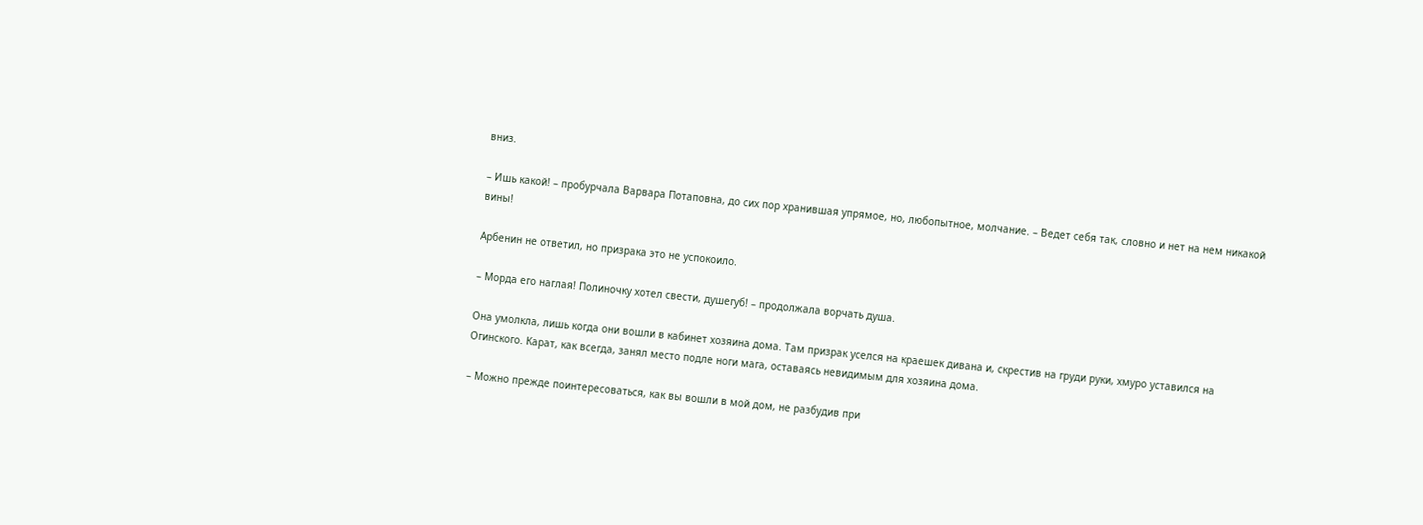вниз.

– Ишь какой! – пробурчала Варвара Потаповна, до сих пор хранившая упрямое, но, любопытное, молчание. – Ведет себя так, словно и нет на нем никакой вины!

Арбенин не ответил, но призрака это не успокоило.

– Морда его наглая! Полиночку хотел свести, душегуб! – продолжала ворчать душа.

Она умолкла, лишь когда они вошли в кабинет хозяина дома. Там призрак уселся на краешек дивана и, скрестив на груди руки, хмуро уставился на Огинского. Карат, как всегда, занял место подле ноги мага, оставаясь невидимым для хозяина дома.

– Можно прежде поинтересоваться, как вы вошли в мой дом, не разбудив при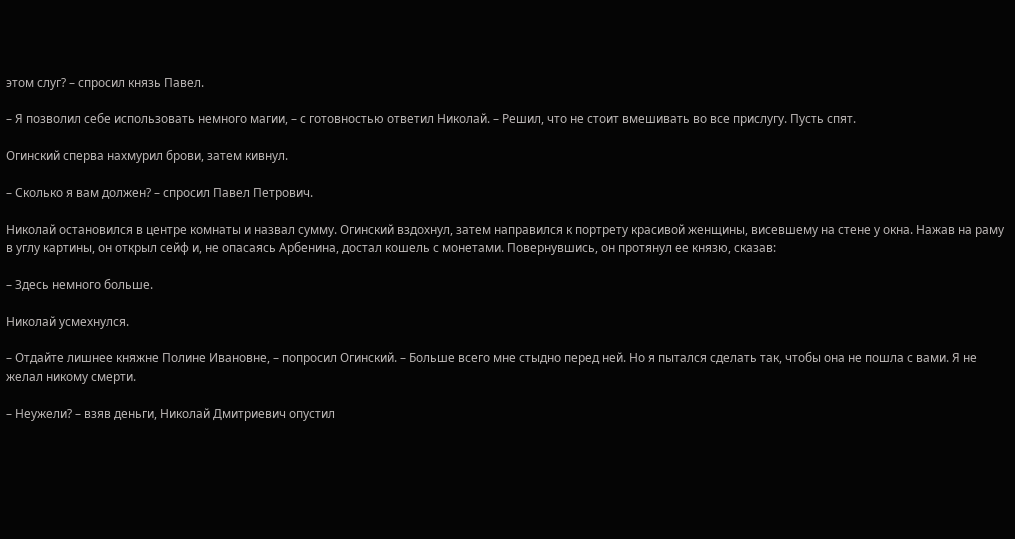этом слуг? – спросил князь Павел.

– Я позволил себе использовать немного магии, – с готовностью ответил Николай. – Решил, что не стоит вмешивать во все прислугу. Пусть спят.

Огинский сперва нахмурил брови, затем кивнул.

– Сколько я вам должен? – спросил Павел Петрович.

Николай остановился в центре комнаты и назвал сумму. Огинский вздохнул, затем направился к портрету красивой женщины, висевшему на стене у окна. Нажав на раму в углу картины, он открыл сейф и, не опасаясь Арбенина, достал кошель с монетами. Повернувшись, он протянул ее князю, сказав:

– Здесь немного больше.

Николай усмехнулся.

– Отдайте лишнее княжне Полине Ивановне, – попросил Огинский. – Больше всего мне стыдно перед ней. Но я пытался сделать так, чтобы она не пошла с вами. Я не желал никому смерти.

– Неужели? – взяв деньги, Николай Дмитриевич опустил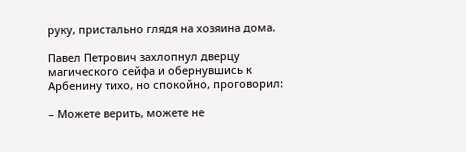руку, пристально глядя на хозяина дома.

Павел Петрович захлопнул дверцу магического сейфа и обернувшись к Арбенину тихо, но спокойно, проговорил:

– Можете верить, можете не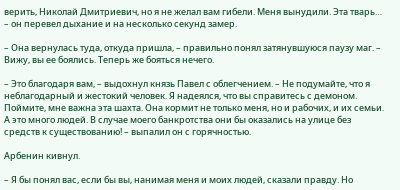верить, Николай Дмитриевич, но я не желал вам гибели. Меня вынудили. Эта тварь… – он перевел дыхание и на несколько секунд замер.

– Она вернулась туда, откуда пришла, – правильно понял затянувшуюся паузу маг. – Вижу, вы ее боялись. Теперь же бояться нечего.

– Это благодаря вам, – выдохнул князь Павел с облегчением. – Не подумайте, что я неблагодарный и жестокий человек. Я надеялся, что вы справитесь с демоном. Поймите, мне важна эта шахта. Она кормит не только меня, но и рабочих, и их семьи. А это много людей. В случае моего банкротства они бы оказались на улице без средств к существованию! – выпалил он с горячностью.

Арбенин кивнул.

– Я бы понял вас, если бы вы, нанимая меня и моих людей, сказали правду. Но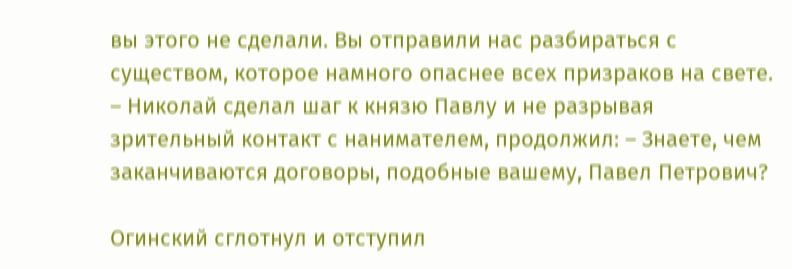вы этого не сделали. Вы отправили нас разбираться с существом, которое намного опаснее всех призраков на свете. – Николай сделал шаг к князю Павлу и не разрывая зрительный контакт с нанимателем, продолжил: – Знаете, чем заканчиваются договоры, подобные вашему, Павел Петрович?

Огинский сглотнул и отступил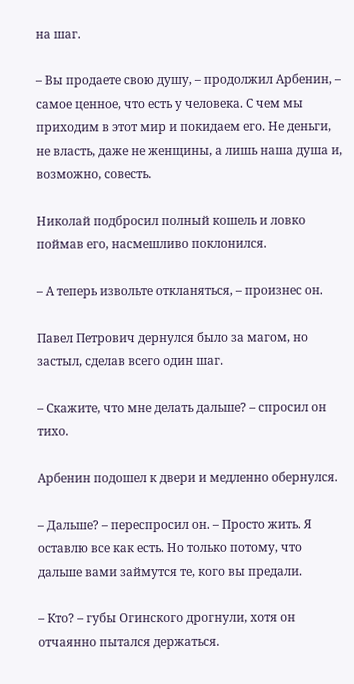на шаг.

– Вы продаете свою душу, – продолжил Арбенин, – самое ценное, что есть у человека. С чем мы приходим в этот мир и покидаем его. Не деньги, не власть, даже не женщины, а лишь наша душа и, возможно, совесть.

Николай подбросил полный кошель и ловко поймав его, насмешливо поклонился.

– А теперь извольте откланяться, – произнес он.

Павел Петрович дернулся было за магом, но застыл, сделав всего один шаг.

– Скажите, что мне делать дальше? – спросил он тихо.

Арбенин подошел к двери и медленно обернулся.

– Дальше? – переспросил он. – Просто жить. Я оставлю все как есть. Но только потому, что дальше вами займутся те, кого вы предали.

– Кто? – губы Огинского дрогнули, хотя он отчаянно пытался держаться.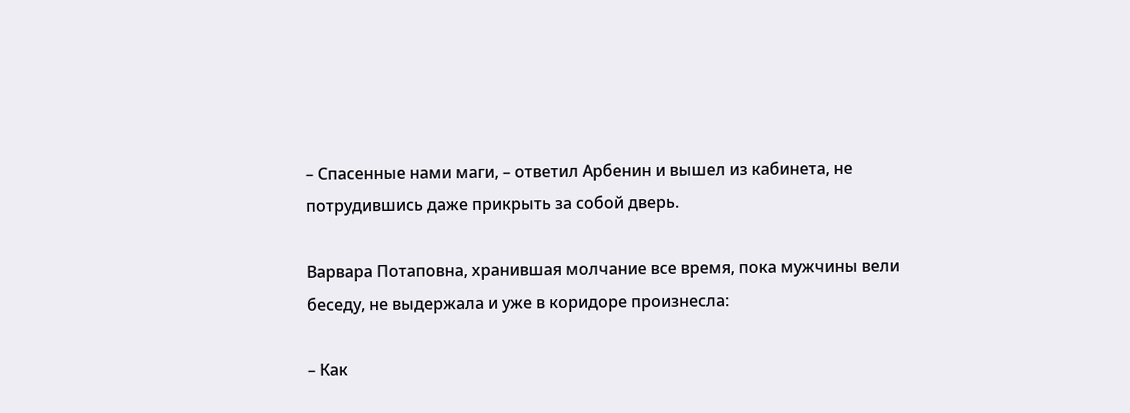– Спасенные нами маги, – ответил Арбенин и вышел из кабинета, не потрудившись даже прикрыть за собой дверь.

Варвара Потаповна, хранившая молчание все время, пока мужчины вели беседу, не выдержала и уже в коридоре произнесла:

– Как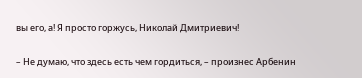вы его, а! Я просто горжусь, Николай Дмитриевич!

– Не думаю, что здесь есть чем гордиться, – произнес Арбенин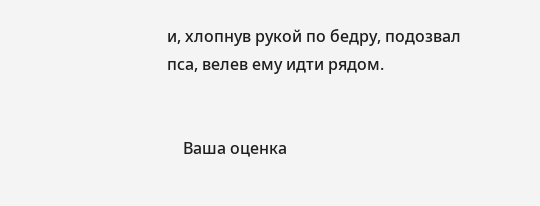и, хлопнув рукой по бедру, подозвал пса, велев ему идти рядом.


    Ваша оценка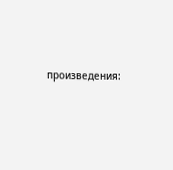произведения: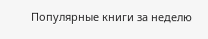Популярные книги за неделю